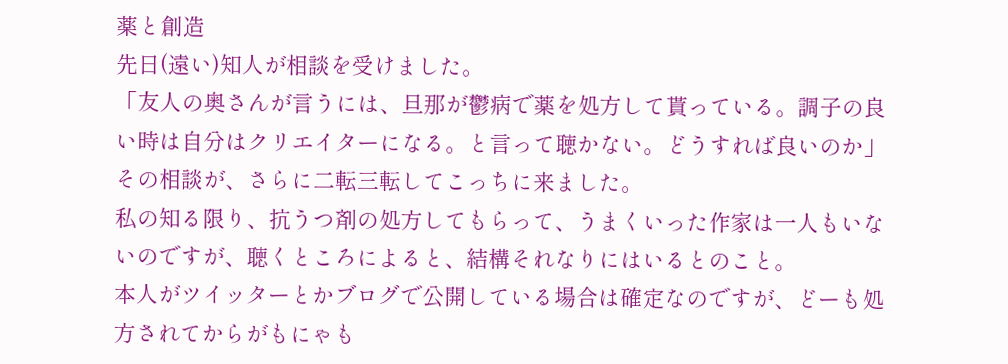薬と創造
先日(遠い)知人が相談を受けました。
「友人の奥さんが言うには、旦那が鬱病で薬を処方して貰っている。調子の良い時は自分はクリエイターになる。と言って聴かない。どうすれば良いのか」
その相談が、さらに二転三転してこっちに来ました。
私の知る限り、抗うつ剤の処方してもらって、うまくいった作家は一人もいないのですが、聴くところによると、結構それなりにはいるとのこと。
本人がツイッターとかブログで公開している場合は確定なのですが、どーも処方されてからがもにゃも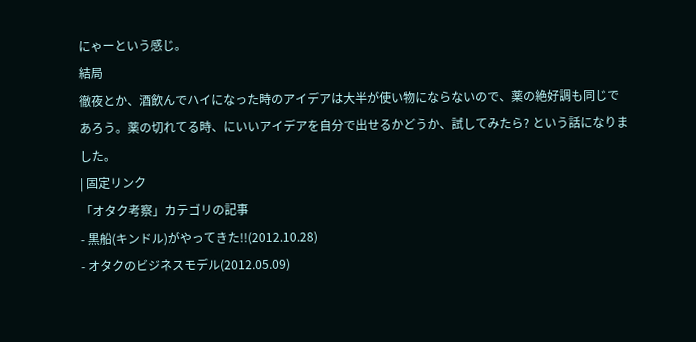にゃーという感じ。
結局
徹夜とか、酒飲んでハイになった時のアイデアは大半が使い物にならないので、薬の絶好調も同じであろう。薬の切れてる時、にいいアイデアを自分で出せるかどうか、試してみたら? という話になりました。
| 固定リンク
「オタク考察」カテゴリの記事
- 黒船(キンドル)がやってきた!!(2012.10.28)
- オタクのビジネスモデル(2012.05.09)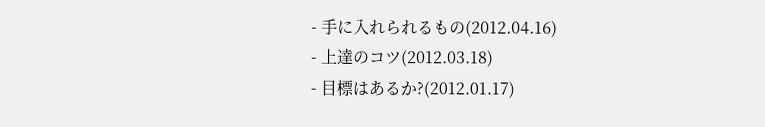- 手に入れられるもの(2012.04.16)
- 上達のコツ(2012.03.18)
- 目標はあるか?(2012.01.17)